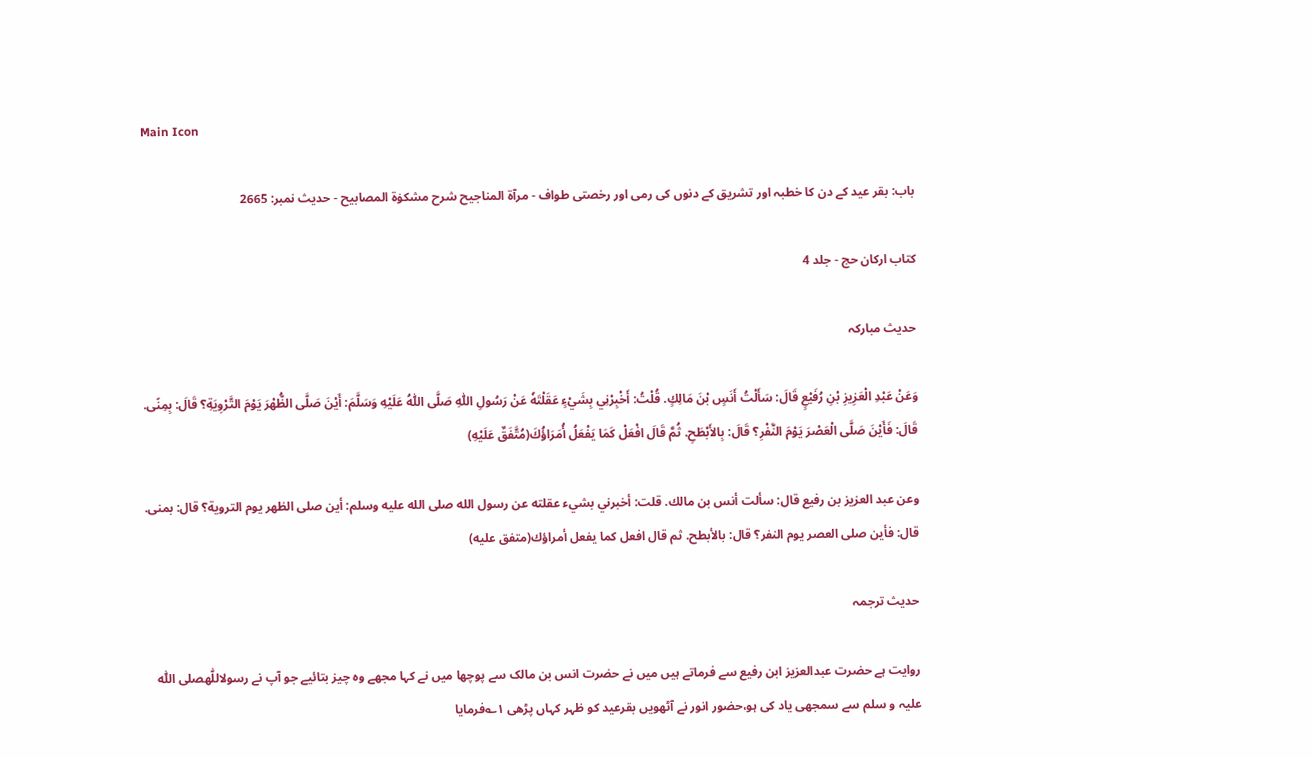Main Icon

باب: بقر عید کے دن کا خطبہ اور تشریق کے دنوں کی رمی اور رخصتی طواف - مرآۃ المناجیح شرح مشکوٰۃ المصابیح - حدیث نمبر: 2665

کتاب ارکان حج - جلد 4

حدیث مبارکہ

وَعَنْ عَبْدِ الْعَزِيزِ بْنِ رُفَيْعٍ قَالَ: سَأَلْتُ أَنَسٍ بْنَ مَالِكٍ. قُلْتُ: أَخْبِرْنِي بِشَيْءٍ عَقَلْتَهٗ عَنْ رَسُولِ اللّٰهِ صَلَّى اللّٰهُ عَلَيْهِ وَسَلَّمَ: أَيْنَ صَلَّى الظُّهْرَ يَوْمَ التَّرْوِيَةِ؟ قَالَ: بِمِنًى. قَالَ: فَأَيْنَ صَلَّى الْعَصْرَ يَوْمَ النَّفْرِ؟ قَالَ: بِالأَبْطَحِ. ثُمَّ قَالَ افْعَلْ كَمَا يَفْعَلُ أُمَرَاؤُكَ(مُتَّفَقٌ عَلَيْهِ)

وعن عبد العزيز بن رفيع قال: سألت أنس بن مالك. قلت: أخبرني بشيء عقلته عن رسول الله صلى الله عليه وسلم: أين صلى الظهر يوم التروية؟ قال: بمنى. قال: فأين صلى العصر يوم النفر؟ قال: بالأبطح. ثم قال افعل كما يفعل أمراؤك(متفق عليه)

حدیث ترجمہ

روایت ہے حضرت عبدالعزیز ابن رفیع سے فرماتے ہیں میں نے حضرت انس بن مالک سے پوچھا میں نے کہا مجھے وہ چیز بتائیے جو آپ نے رسولاللّٰهصلی اللّٰہ علیہ و سلم سے سمجھی یاد کی ہو،حضور انور نے آٹھویں بقرعید کو ظہر کہاں پڑھی ۱؎فرمایا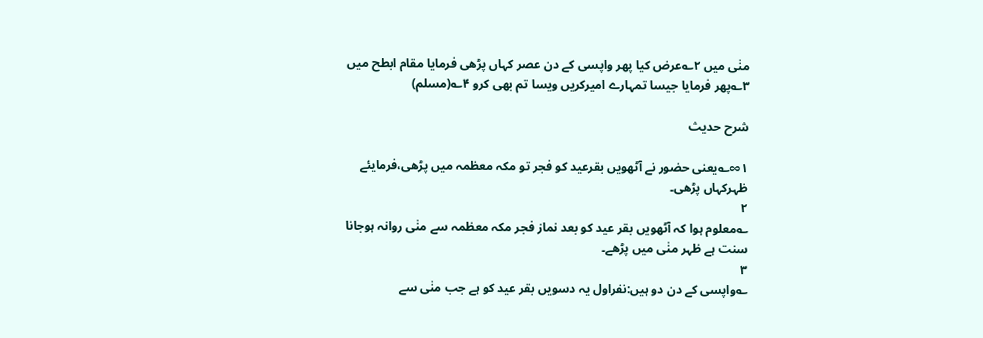منٰی میں ۲؎عرض کیا پھر واپسی کے دن عصر کہاں پڑھی فرمایا مقام ابطح میں ۳؎پھر فرمایا جیسا تمہارے امیرکریں ویسا تم بھی کرو ۴؎(مسلم)

شرح حدیث

۱∞؎یعنی حضور نے آٹھویں بقرعید کو فجر تو مکہ معظمہ میں پڑھی،فرمایئے ظہرکہاں پڑھی۔
۲
؎معلوم ہوا کہ آٹھویں بقر عید کو بعد نماز فجر مکہ معظمہ سے منٰی روانہ ہوجانا سنت ہے ظہر منٰی میں پڑھے۔
۳
؎واپسی کے دن دو ہیں:نفراول یہ دسویں بقر عید کو ہے جب منٰی سے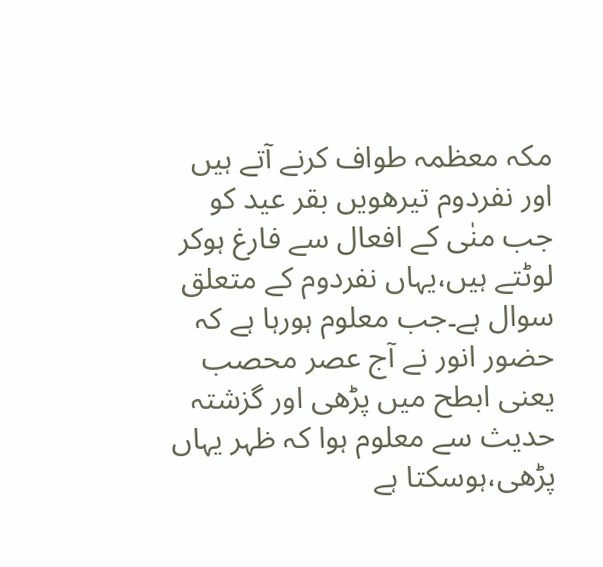مکہ معظمہ طواف کرنے آتے ہیں اور نفردوم تیرھویں بقر عید کو جب منٰی کے افعال سے فارغ ہوکر لوٹتے ہیں،یہاں نفردوم کے متعلق سوال ہے۔جب معلوم ہورہا ہے کہ حضور انور نے آج عصر محصب یعنی ابطح میں پڑھی اور گزشتہ حدیث سے معلوم ہوا کہ ظہر یہاں پڑھی،ہوسکتا ہے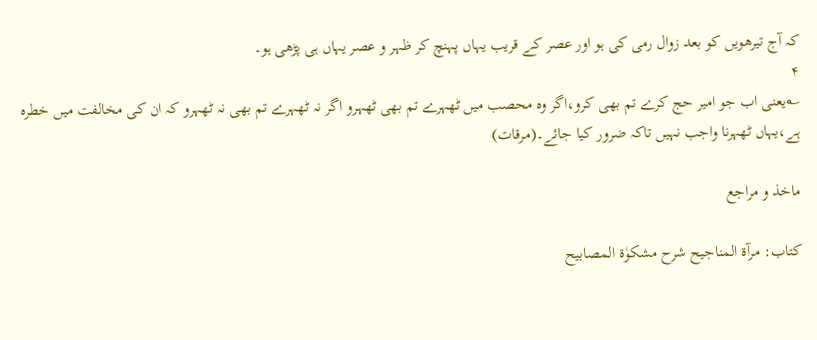کہ آج تیرھویں کو بعد زوال رمی کی ہو اور عصر کے قریب یہاں پہنچ کر ظہر و عصر یہاں ہی پڑھی ہو۔
۴
؎یعنی اب جو امیر حج کرے تم بھی کرو،اگر وہ محصب میں ٹھہرے تم بھی ٹھہرو اگر نہ ٹھہرے تم بھی نہ ٹھہرو کہ ان کی مخالفت میں خطرہ ہے،یہاں ٹھہرنا واجب نہیں تاکہ ضرور کیا جائے۔(مرقات)

ماخذ و مراجع

کتاب: مرآۃ المناجیح شرح مشکوٰۃ المصابیح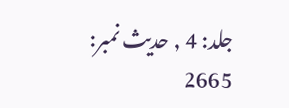جلد: 4 , حدیث نمبر: 2665